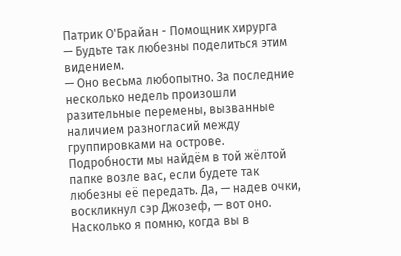Патрик О'Брайан - Помощник хирурга
— Будьте так любезны поделиться этим видением.
— Оно весьма любопытно. За последние несколько недель произошли разительные перемены, вызванные наличием разногласий между группировками на острове.
Подробности мы найдём в той жёлтой папке возле вас, если будете так любезны её передать. Да, — надев очки, воскликнул сэр Джозеф, — вот оно. Насколько я помню, когда вы в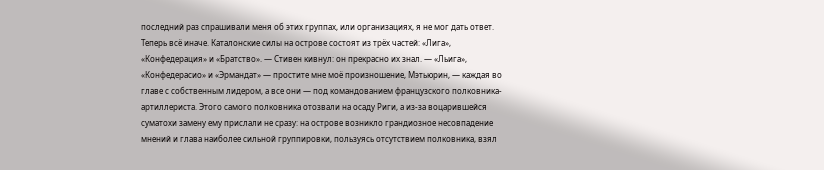последний раз спрашивали меня об этих группах, или организациях, я не мог дать ответ. Теперь всё иначе. Каталонские силы на острове состоят из трёх частей: «Лига», «Конфедерация» и «Братство». — Стивен кивнул: он прекрасно их знал. — «Льига», «Конфедерасио» и «Эрмандат» — простите мне моё произношение, Мэтьюрин, — каждая во главе с собственным лидером, а все они — под командованием французского полковника-артиллериста. Этого самого полковника отозвали на осаду Риги, а из-за воцарившейся суматохи замену ему прислали не сразу: на острове возникло грандиозное несовпадение мнений и глава наиболее сильной группировки, пользуясь отсутствием полковника, взял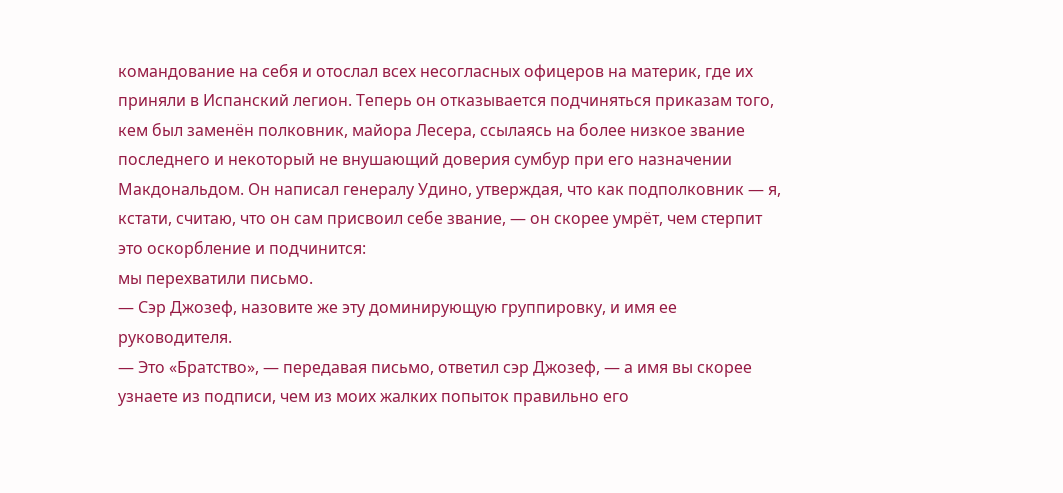командование на себя и отослал всех несогласных офицеров на материк, где их приняли в Испанский легион. Теперь он отказывается подчиняться приказам того, кем был заменён полковник, майора Лесера, ссылаясь на более низкое звание последнего и некоторый не внушающий доверия сумбур при его назначении Макдональдом. Он написал генералу Удино, утверждая, что как подполковник — я, кстати, считаю, что он сам присвоил себе звание, — он скорее умрёт, чем стерпит это оскорбление и подчинится:
мы перехватили письмо.
— Сэр Джозеф, назовите же эту доминирующую группировку, и имя ее руководителя.
— Это «Братство», — передавая письмо, ответил сэр Джозеф, — а имя вы скорее узнаете из подписи, чем из моих жалких попыток правильно его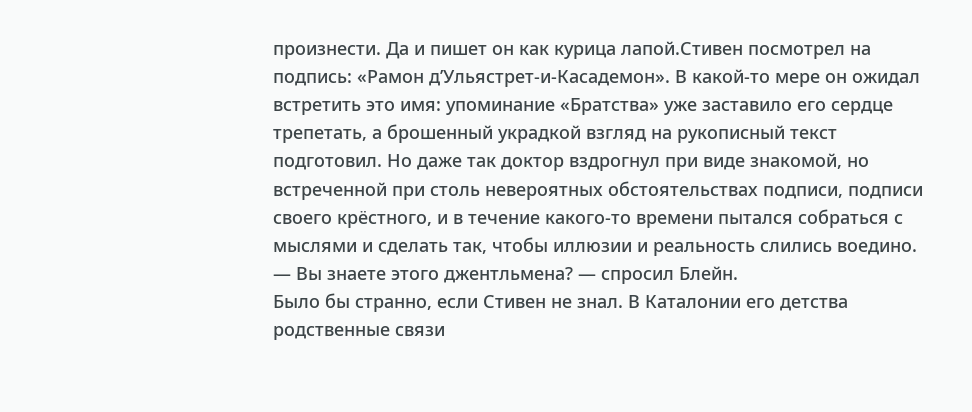произнести. Да и пишет он как курица лапой.Стивен посмотрел на подпись: «Рамон д’Ульястрет-и-Касадемон». В какой-то мере он ожидал встретить это имя: упоминание «Братства» уже заставило его сердце трепетать, а брошенный украдкой взгляд на рукописный текст подготовил. Но даже так доктор вздрогнул при виде знакомой, но встреченной при столь невероятных обстоятельствах подписи, подписи своего крёстного, и в течение какого-то времени пытался собраться с мыслями и сделать так, чтобы иллюзии и реальность слились воедино.
— Вы знаете этого джентльмена? — спросил Блейн.
Было бы странно, если Стивен не знал. В Каталонии его детства родственные связи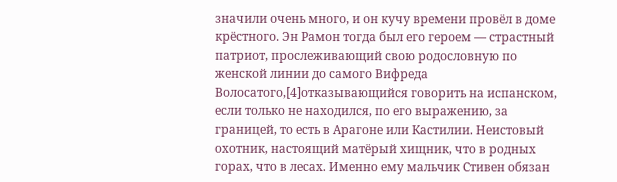значили очень много, и он кучу времени провёл в доме крёстного. Эн Рамон тогда был его героем — страстный патриот, прослеживающий свою родословную по женской линии до самого Вифреда Волосатого,[4]отказывающийся говорить на испанском, если только не находился, по его выражению, за границей, то есть в Арагоне или Кастилии. Неистовый охотник, настоящий матёрый хищник, что в родных горах, что в лесах. Именно ему мальчик Стивен обязан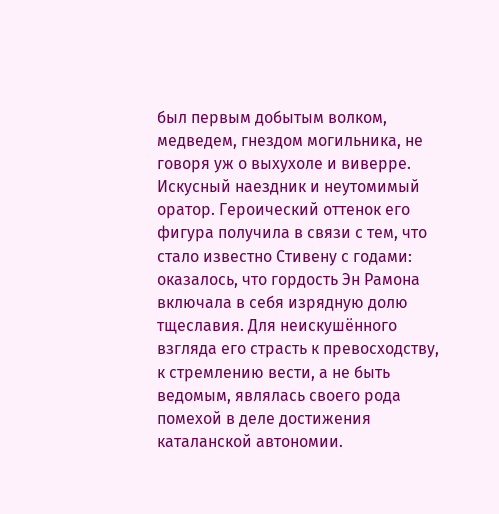был первым добытым волком, медведем, гнездом могильника, не говоря уж о выхухоле и виверре. Искусный наездник и неутомимый оратор. Героический оттенок его фигура получила в связи с тем, что стало известно Стивену с годами:
оказалось, что гордость Эн Рамона включала в себя изрядную долю тщеславия. Для неискушённого взгляда его страсть к превосходству, к стремлению вести, а не быть ведомым, являлась своего рода помехой в деле достижения каталанской автономии.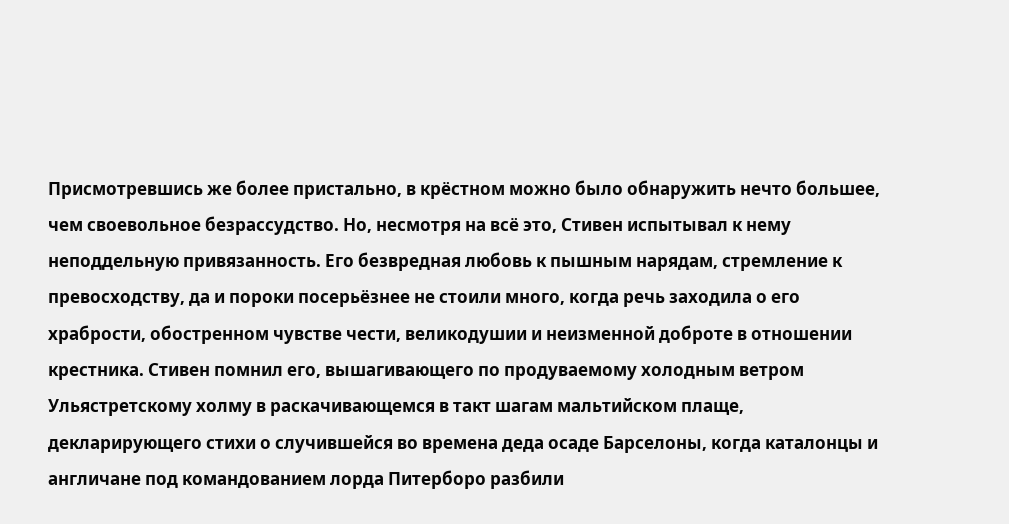Присмотревшись же более пристально, в крёстном можно было обнаружить нечто большее, чем своевольное безрассудство. Но, несмотря на всё это, Стивен испытывал к нему неподдельную привязанность. Его безвредная любовь к пышным нарядам, стремление к превосходству, да и пороки посерьёзнее не стоили много, когда речь заходила о его храбрости, обостренном чувстве чести, великодушии и неизменной доброте в отношении крестника. Стивен помнил его, вышагивающего по продуваемому холодным ветром Ульястретскому холму в раскачивающемся в такт шагам мальтийском плаще, декларирующего стихи о случившейся во времена деда осаде Барселоны, когда каталонцы и англичане под командованием лорда Питерборо разбили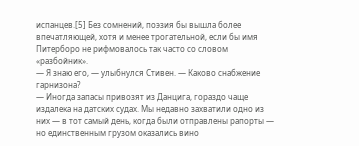испанцев.[5] Без сомнений, поэзия бы вышла более впечатляющей, хотя и менее трогательной, если бы имя Питерборо не рифмовалось так часто со словом «разбойник».
— Я знаю его, — улыбнулся Стивен. — Каково снабжение гарнизона?
— Иногда запасы привозят из Данцига, гораздо чаще издалека на датских судах. Мы недавно захватили одно из них — в тот самый день, когда были отправлены рапорты — но единственным грузом оказались вино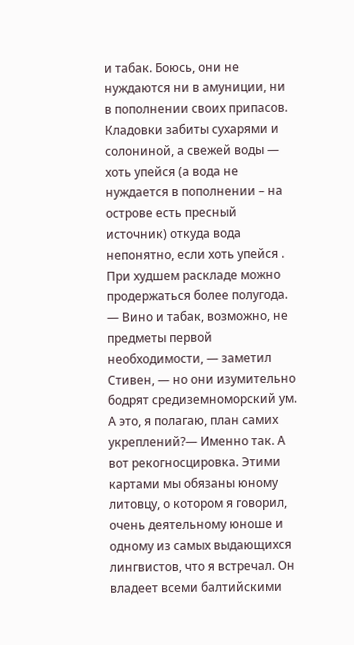и табак. Боюсь, они не нуждаются ни в амуниции, ни в пополнении своих припасов. Кладовки забиты сухарями и солониной, а свежей воды — хоть упейся (а вода не нуждается в пополнении – на острове есть пресный источник) откуда вода непонятно, если хоть упейся . При худшем раскладе можно продержаться более полугода.
— Вино и табак, возможно, не предметы первой необходимости, — заметил Стивен, — но они изумительно бодрят средиземноморский ум. А это, я полагаю, план самих укреплений?— Именно так. А вот рекогносцировка. Этими картами мы обязаны юному литовцу, о котором я говорил, очень деятельному юноше и одному из самых выдающихся лингвистов, что я встречал. Он владеет всеми балтийскими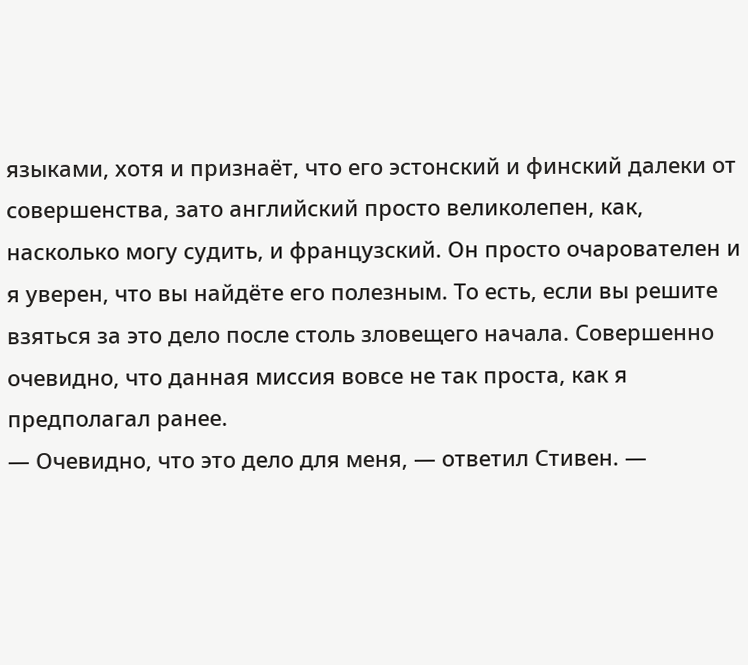языками, хотя и признаёт, что его эстонский и финский далеки от совершенства, зато английский просто великолепен, как, насколько могу судить, и французский. Он просто очарователен и я уверен, что вы найдёте его полезным. То есть, если вы решите взяться за это дело после столь зловещего начала. Совершенно очевидно, что данная миссия вовсе не так проста, как я предполагал ранее.
— Очевидно, что это дело для меня, — ответил Стивен. —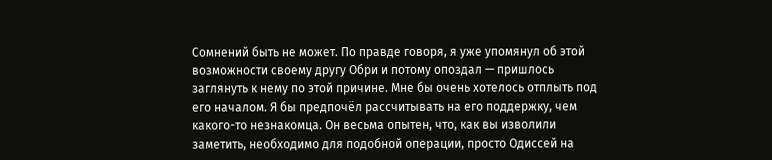Сомнений быть не может. По правде говоря, я уже упомянул об этой возможности своему другу Обри и потому опоздал — пришлось заглянуть к нему по этой причине. Мне бы очень хотелось отплыть под его началом. Я бы предпочёл рассчитывать на его поддержку, чем какого-то незнакомца. Он весьма опытен, что, как вы изволили заметить, необходимо для подобной операции, просто Одиссей на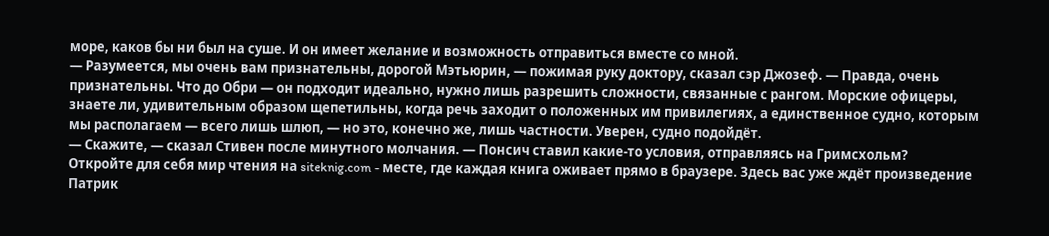море, каков бы ни был на суше. И он имеет желание и возможность отправиться вместе со мной.
— Разумеется, мы очень вам признательны, дорогой Мэтьюрин, — пожимая руку доктору, сказал сэр Джозеф. — Правда, очень признательны. Что до Обри — он подходит идеально, нужно лишь разрешить сложности, связанные с рангом. Морские офицеры, знаете ли, удивительным образом щепетильны, когда речь заходит о положенных им привилегиях, а единственное судно, которым мы располагаем — всего лишь шлюп, — но это, конечно же, лишь частности. Уверен, судно подойдёт.
— Скажите, — сказал Стивен после минутного молчания. — Понсич ставил какие-то условия, отправляясь на Гримсхольм?
Откройте для себя мир чтения на siteknig.com - месте, где каждая книга оживает прямо в браузере. Здесь вас уже ждёт произведение Патрик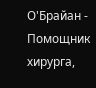О'Брайан - Помощник хирурга,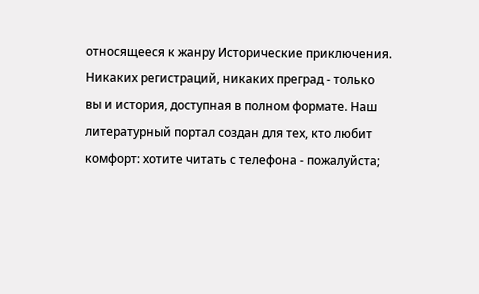относящееся к жанру Исторические приключения. Никаких регистраций, никаких преград - только вы и история, доступная в полном формате. Наш литературный портал создан для тех, кто любит комфорт: хотите читать с телефона - пожалуйста;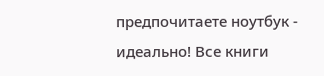предпочитаете ноутбук - идеально! Все книги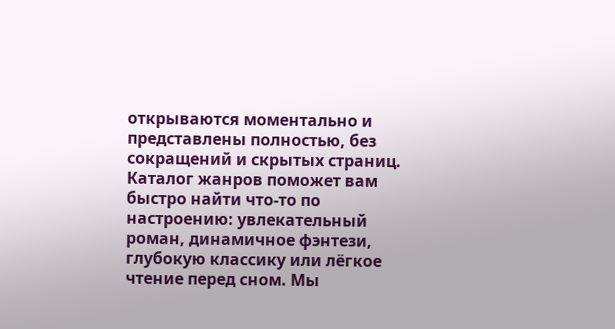открываются моментально и представлены полностью, без сокращений и скрытых страниц. Каталог жанров поможет вам быстро найти что-то по настроению: увлекательный роман, динамичное фэнтези, глубокую классику или лёгкое чтение перед сном. Мы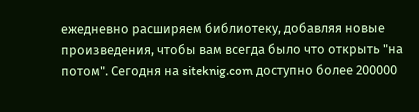ежедневно расширяем библиотеку, добавляя новые произведения, чтобы вам всегда было что открыть "на потом". Сегодня на siteknig.com доступно более 200000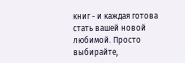книг - и каждая готова стать вашей новой любимой. Просто выбирайте,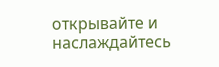открывайте и наслаждайтесь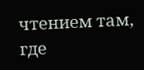чтением там, где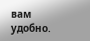вам удобно.